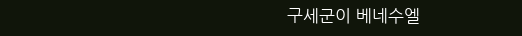구세군이 베네수엘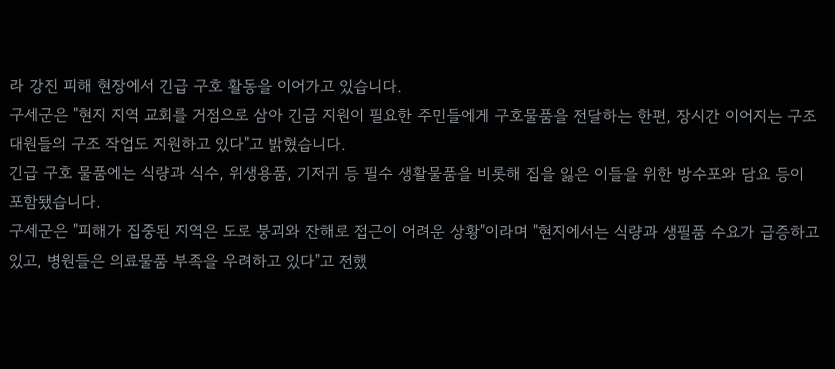라 강진 피해 현장에서 긴급 구호 활동을 이어가고 있습니다.
구세군은 "현지 지역 교회를 거점으로 삼아 긴급 지원이 필요한 주민들에게 구호물품을 전달하는 한편, 장시간 이어지는 구조대원들의 구조 작업도 지원하고 있다"고 밝혔습니다.
긴급 구호 물품에는 식량과 식수, 위생용품, 기저귀 등 필수 생활물품을 비롯해 집을 잃은 이들을 위한 방수포와 담요 등이 포함됐습니다.
구세군은 "피해가 집중된 지역은 도로 붕괴와 잔해로 접근이 어려운 상황"이라며 "현지에서는 식량과 생필품 수요가 급증하고 있고, 병원들은 의료물품 부족을 우려하고 있다"고 전했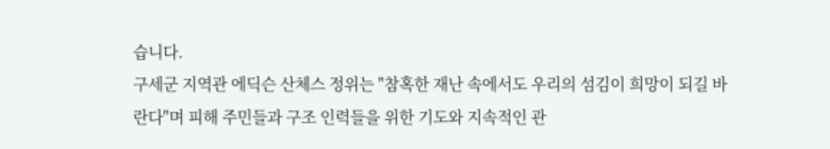습니다.
구세군 지역관 에딕슨 산체스 정위는 "참혹한 재난 속에서도 우리의 섬김이 희망이 되길 바란다"며 피해 주민들과 구조 인력들을 위한 기도와 지속적인 관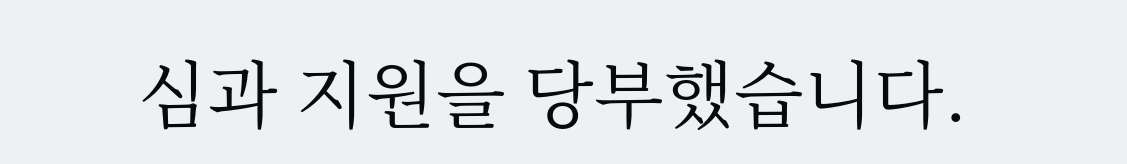심과 지원을 당부했습니다.